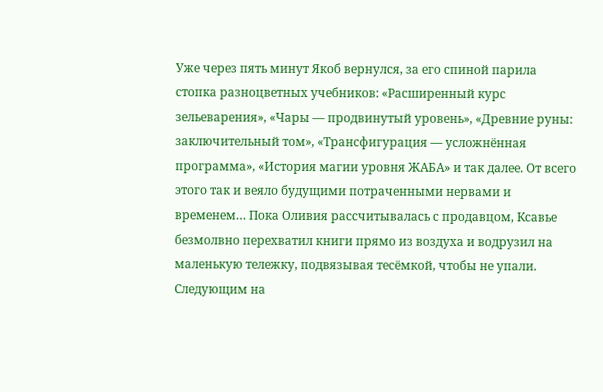Уже через пять минут Якоб вернулся, за его спиной парила стопка разноцветных учебников: «Расширенный курс зельеварения», «Чары — продвинутый уровень», «Древние руны: заключительный том», «Трансфигурация — усложнённая программа», «История магии уровня ЖАБА» и так далее. От всего этого так и веяло будущими потраченными нервами и временем… Пока Оливия рассчитывалась с продавцом, Ксавье безмолвно перехватил книги прямо из воздуха и водрузил на маленькую тележку, подвязывая тесёмкой, чтобы не упали.
Следующим на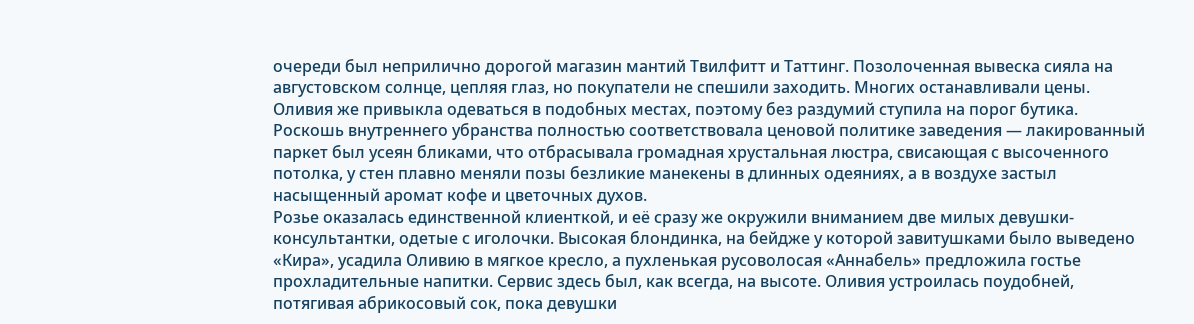очереди был неприлично дорогой магазин мантий Твилфитт и Таттинг. Позолоченная вывеска сияла на августовском солнце, цепляя глаз, но покупатели не спешили заходить. Многих останавливали цены. Оливия же привыкла одеваться в подобных местах, поэтому без раздумий ступила на порог бутика. Роскошь внутреннего убранства полностью соответствовала ценовой политике заведения — лакированный паркет был усеян бликами, что отбрасывала громадная хрустальная люстра, свисающая с высоченного потолка, у стен плавно меняли позы безликие манекены в длинных одеяниях, а в воздухе застыл насыщенный аромат кофе и цветочных духов.
Розье оказалась единственной клиенткой, и её сразу же окружили вниманием две милых девушки-консультантки, одетые с иголочки. Высокая блондинка, на бейдже у которой завитушками было выведено «Кира», усадила Оливию в мягкое кресло, а пухленькая русоволосая «Аннабель» предложила гостье прохладительные напитки. Сервис здесь был, как всегда, на высоте. Оливия устроилась поудобней, потягивая абрикосовый сок, пока девушки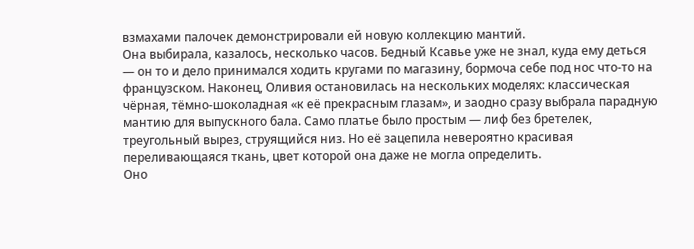взмахами палочек демонстрировали ей новую коллекцию мантий.
Она выбирала, казалось, несколько часов. Бедный Ксавье уже не знал, куда ему деться — он то и дело принимался ходить кругами по магазину, бормоча себе под нос что-то на французском. Наконец, Оливия остановилась на нескольких моделях: классическая чёрная, тёмно-шоколадная «к её прекрасным глазам», и заодно сразу выбрала парадную мантию для выпускного бала. Само платье было простым — лиф без бретелек, треугольный вырез, струящийся низ. Но её зацепила невероятно красивая переливающаяся ткань, цвет которой она даже не могла определить.
Оно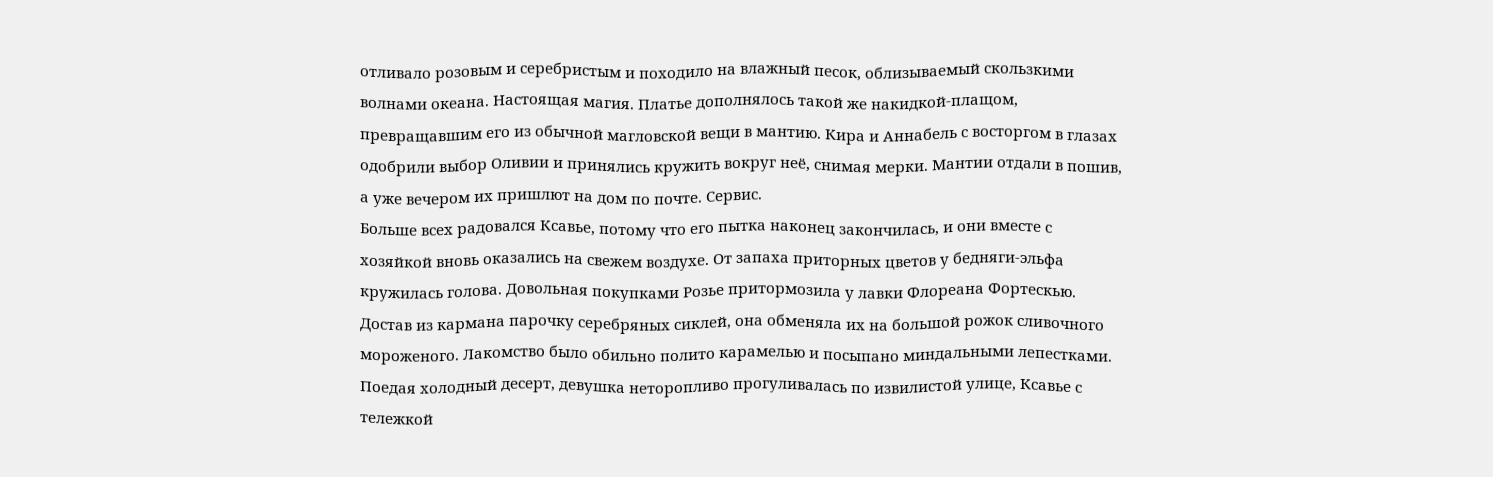отливало розовым и серебристым и походило на влажный песок, облизываемый скользкими волнами океана. Настоящая магия. Платье дополнялось такой же накидкой-плащом, превращавшим его из обычной магловской вещи в мантию. Кира и Аннабель с восторгом в глазах одобрили выбор Оливии и принялись кружить вокруг неё, снимая мерки. Мантии отдали в пошив, а уже вечером их пришлют на дом по почте. Сервис.
Больше всех радовался Ксавье, потому что его пытка наконец закончилась, и они вместе с хозяйкой вновь оказались на свежем воздухе. От запаха приторных цветов у бедняги-эльфа кружилась голова. Довольная покупками Розье притормозила у лавки Флореана Фортескью. Достав из кармана парочку серебряных сиклей, она обменяла их на большой рожок сливочного мороженого. Лакомство было обильно полито карамелью и посыпано миндальными лепестками. Поедая холодный десерт, девушка неторопливо прогуливалась по извилистой улице, Ксавье с тележкой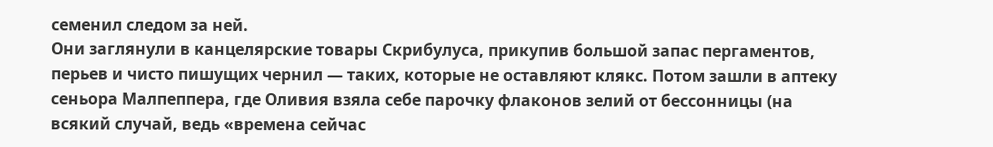семенил следом за ней.
Они заглянули в канцелярские товары Скрибулуса, прикупив большой запас пергаментов, перьев и чисто пишущих чернил — таких, которые не оставляют клякс. Потом зашли в аптеку сеньора Малпеппера, где Оливия взяла себе парочку флаконов зелий от бессонницы (на всякий случай, ведь «времена сейчас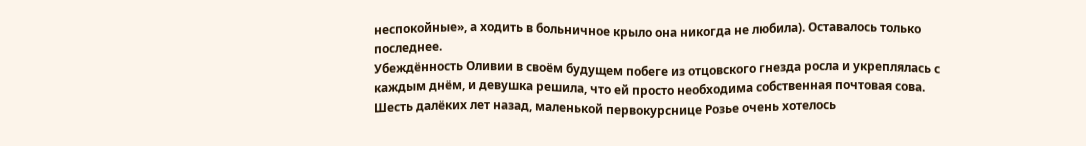неспокойные», а ходить в больничное крыло она никогда не любила). Оставалось только последнее.
Убеждённость Оливии в своём будущем побеге из отцовского гнезда росла и укреплялась с каждым днём, и девушка решила, что ей просто необходима собственная почтовая сова.
Шесть далёких лет назад, маленькой первокурснице Розье очень хотелось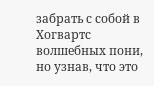забрать с собой в Хогвартс волшебных пони, но узнав, что это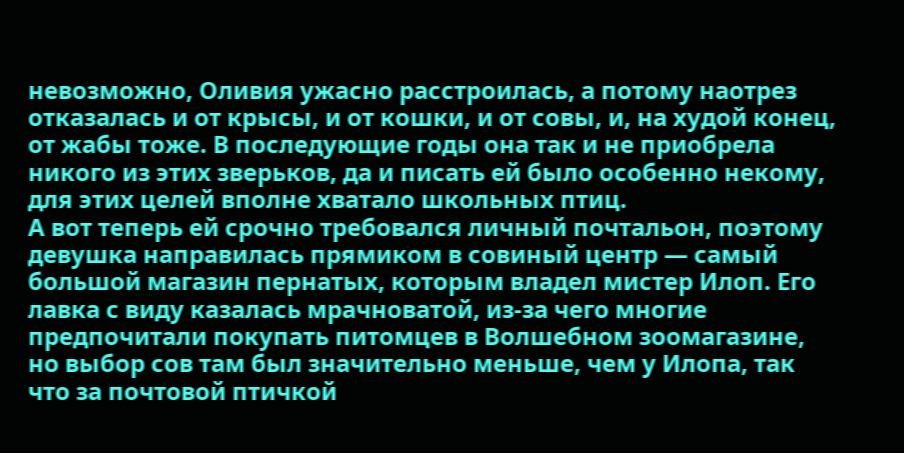невозможно, Оливия ужасно расстроилась, а потому наотрез отказалась и от крысы, и от кошки, и от совы, и, на худой конец, от жабы тоже. В последующие годы она так и не приобрела никого из этих зверьков, да и писать ей было особенно некому, для этих целей вполне хватало школьных птиц.
А вот теперь ей срочно требовался личный почтальон, поэтому девушка направилась прямиком в совиный центр — самый большой магазин пернатых, которым владел мистер Илоп. Его лавка с виду казалась мрачноватой, из-за чего многие предпочитали покупать питомцев в Волшебном зоомагазине, но выбор сов там был значительно меньше, чем у Илопа, так что за почтовой птичкой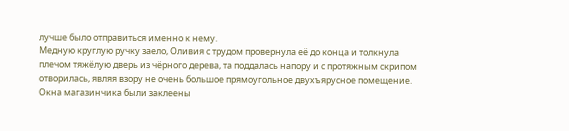лучше было отправиться именно к нему.
Медную круглую ручку заело, Оливия с трудом провернула её до конца и толкнула плечом тяжёлую дверь из чёрного дерева, та поддалась напору и с протяжным скрипом отворилась, являя взору не очень большое прямоугольное двухъярусное помещение. Окна магазинчика были заклеены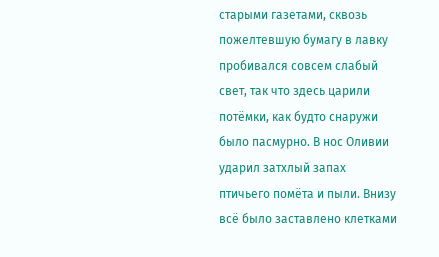старыми газетами, сквозь пожелтевшую бумагу в лавку пробивался совсем слабый свет, так что здесь царили потёмки, как будто снаружи было пасмурно. В нос Оливии ударил затхлый запах птичьего помёта и пыли. Внизу всё было заставлено клетками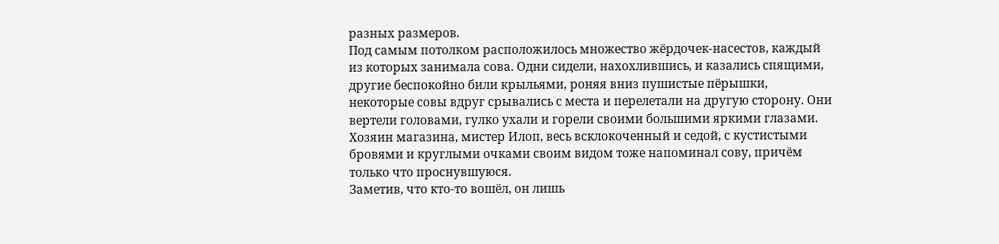разных размеров.
Под самым потолком расположилось множество жёрдочек-насестов, каждый из которых занимала сова. Одни сидели, нахохлившись, и казались спящими, другие беспокойно били крыльями, роняя вниз пушистые пёрышки, некоторые совы вдруг срывались с места и перелетали на другую сторону. Они вертели головами, гулко ухали и горели своими большими яркими глазами. Хозяин магазина, мистер Илоп, весь всклокоченный и седой, с кустистыми бровями и круглыми очками своим видом тоже напоминал сову, причём только что проснувшуюся.
Заметив, что кто-то вошёл, он лишь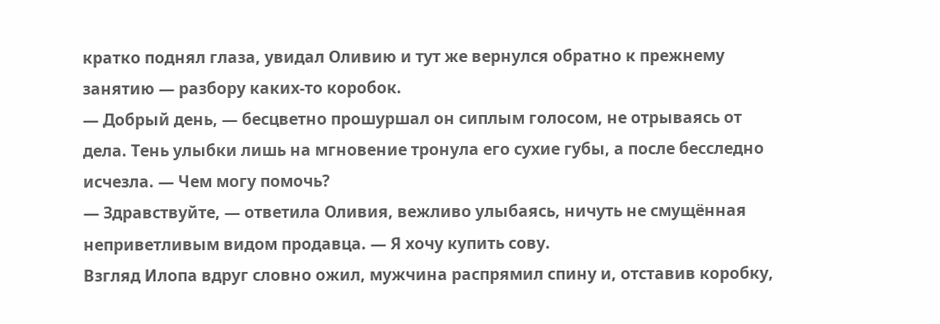кратко поднял глаза, увидал Оливию и тут же вернулся обратно к прежнему занятию — разбору каких-то коробок.
— Добрый день, — бесцветно прошуршал он сиплым голосом, не отрываясь от дела. Тень улыбки лишь на мгновение тронула его сухие губы, а после бесследно исчезла. — Чем могу помочь?
— Здравствуйте, — ответила Оливия, вежливо улыбаясь, ничуть не смущённая неприветливым видом продавца. — Я хочу купить сову.
Взгляд Илопа вдруг словно ожил, мужчина распрямил спину и, отставив коробку,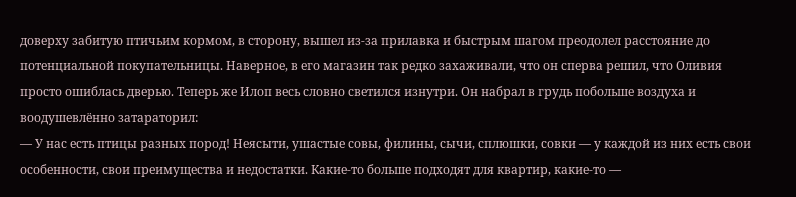доверху забитую птичьим кормом, в сторону, вышел из-за прилавка и быстрым шагом преодолел расстояние до потенциальной покупательницы. Наверное, в его магазин так редко захаживали, что он сперва решил, что Оливия просто ошиблась дверью. Теперь же Илоп весь словно светился изнутри. Он набрал в грудь побольше воздуха и воодушевлённо затараторил:
— У нас есть птицы разных пород! Неясыти, ушастые совы, филины, сычи, сплюшки, совки — у каждой из них есть свои особенности, свои преимущества и недостатки. Какие-то больше подходят для квартир, какие-то —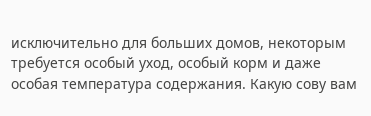исключительно для больших домов, некоторым требуется особый уход, особый корм и даже особая температура содержания. Какую сову вам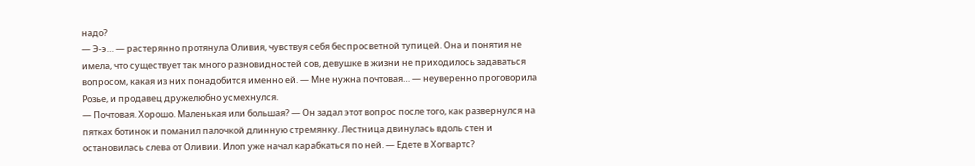надо?
— Э-э… — растерянно протянула Оливия, чувствуя себя беспросветной тупицей. Она и понятия не имела, что существует так много разновидностей сов, девушке в жизни не приходилось задаваться вопросом, какая из них понадобится именно ей. — Мне нужна почтовая… — неуверенно проговорила Розье, и продавец дружелюбно усмехнулся.
— Почтовая. Хорошо. Маленькая или большая? — Он задал этот вопрос после того, как развернулся на пятках ботинок и поманил палочкой длинную стремянку. Лестница двинулась вдоль стен и остановилась слева от Оливии. Илоп уже начал карабкаться по ней. — Едете в Хогвартс?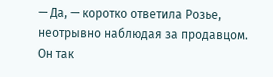— Да, — коротко ответила Розье, неотрывно наблюдая за продавцом. Он так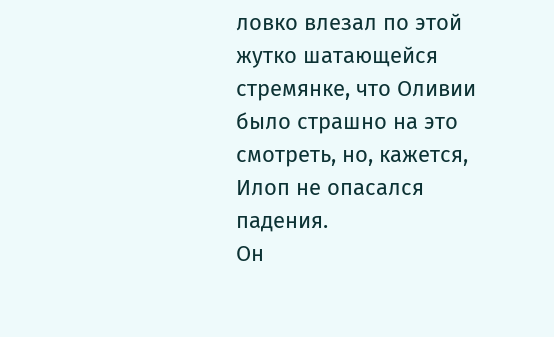ловко влезал по этой жутко шатающейся стремянке, что Оливии было страшно на это смотреть, но, кажется, Илоп не опасался падения.
Он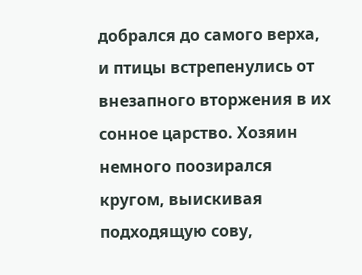добрался до самого верха, и птицы встрепенулись от внезапного вторжения в их сонное царство. Хозяин немного поозирался кругом, выискивая подходящую сову,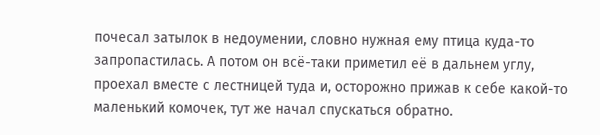почесал затылок в недоумении, словно нужная ему птица куда-то запропастилась. А потом он всё-таки приметил её в дальнем углу, проехал вместе с лестницей туда и, осторожно прижав к себе какой-то маленький комочек, тут же начал спускаться обратно.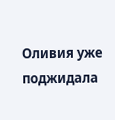Оливия уже поджидала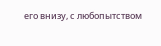его внизу, с любопытством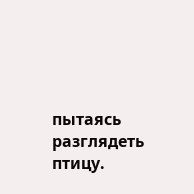пытаясь разглядеть птицу.